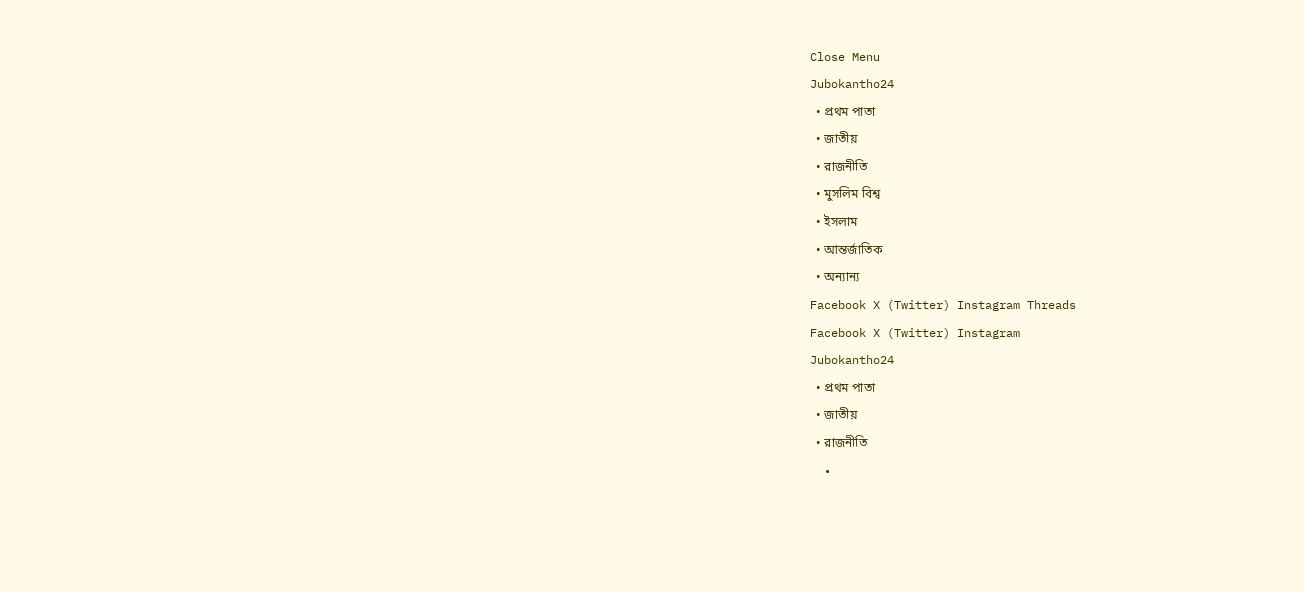Close Menu
Jubokantho24
  • প্রথম পাতা
  • জাতীয়
  • রাজনীতি
  • মুসলিম বিশ্ব
  • ইসলাম
  • আন্তর্জাতিক
  • অন্যান্য
Facebook X (Twitter) Instagram Threads
Facebook X (Twitter) Instagram
Jubokantho24
  • প্রথম পাতা
  • জাতীয়
  • রাজনীতি
  •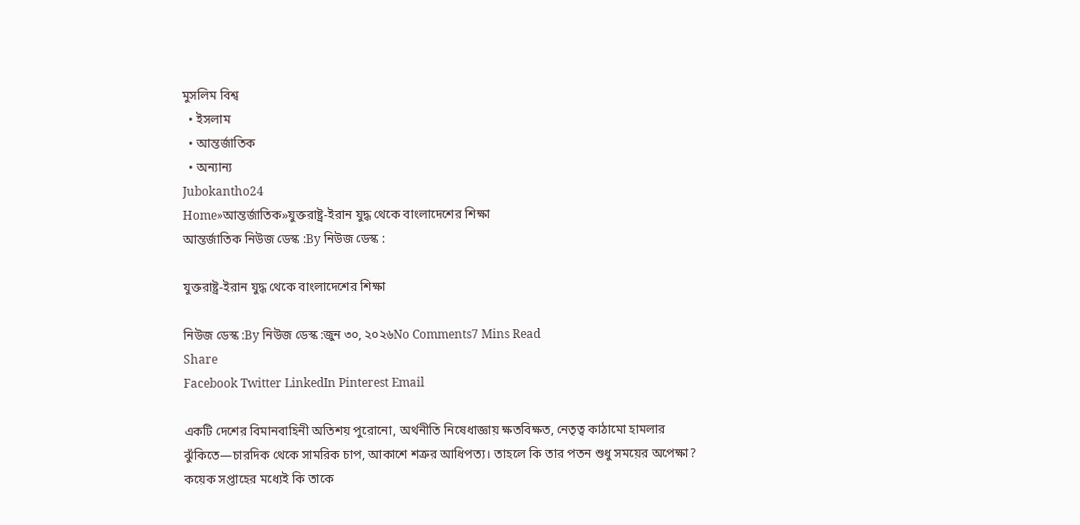মুসলিম বিশ্ব
  • ইসলাম
  • আন্তর্জাতিক
  • অন্যান্য
Jubokantho24
Home»আন্তর্জাতিক»যুক্তরাষ্ট্র-ইরান যুদ্ধ থেকে বাংলাদেশের শিক্ষা
আন্তর্জাতিক নিউজ ডেস্ক :By নিউজ ডেস্ক :

যুক্তরাষ্ট্র-ইরান যুদ্ধ থেকে বাংলাদেশের শিক্ষা

নিউজ ডেস্ক :By নিউজ ডেস্ক :জুন ৩০, ২০২৬No Comments7 Mins Read
Share
Facebook Twitter LinkedIn Pinterest Email

একটি দেশের বিমানবাহিনী অতিশয় পুরোনো, অর্থনীতি নিষেধাজ্ঞায় ক্ষতবিক্ষত, নেতৃত্ব কাঠামো হামলার ঝুঁকিতে—চারদিক থেকে সামরিক চাপ, আকাশে শত্রুর আধিপত্য। তাহলে কি তার পতন শুধু সময়ের অপেক্ষা? কয়েক সপ্তাহের মধ্যেই কি তাকে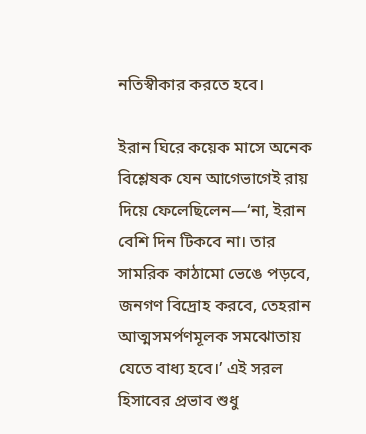নতিস্বীকার করতে হবে।

ইরান ঘিরে কয়েক মাসে অনেক বিশ্লেষক যেন আগেভাগেই রায় দিয়ে ফেলেছিলেন—‘না, ইরান বেশি দিন টিকবে না। তার সামরিক কাঠামো ভেঙে পড়বে, জনগণ বিদ্রোহ করবে, তেহরান আত্মসমর্পণমূলক সমঝোতায় যেতে বাধ্য হবে।’ এই সরল হিসাবের প্রভাব শুধু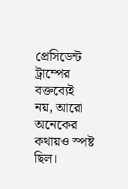প্রেসিডেন্ট ট্রাম্পের বক্তব্যেই নয়, আরো অনেকের কথায়ও স্পষ্ট ছিল।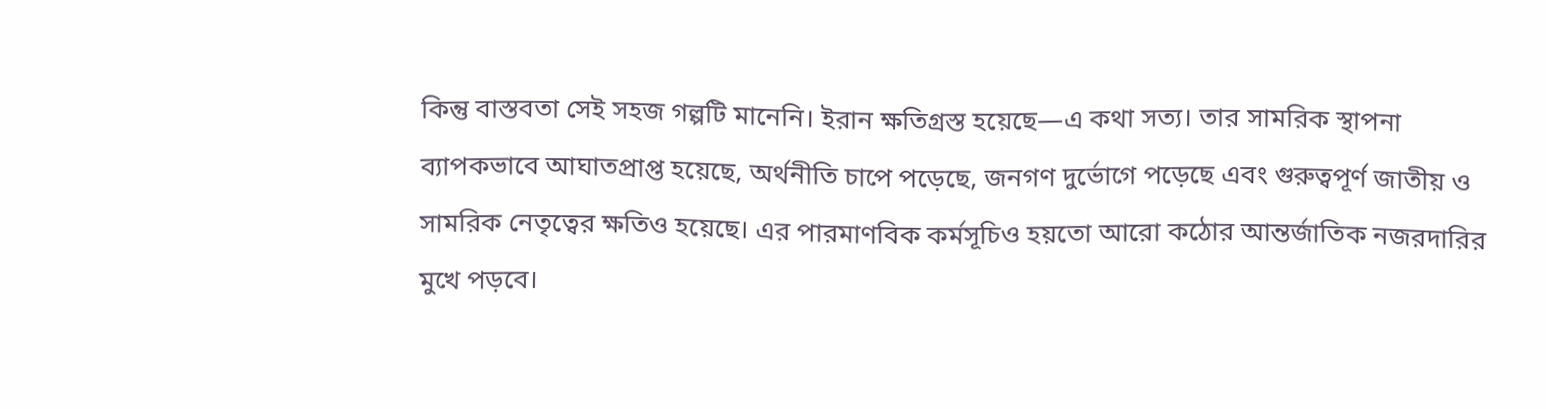কিন্তু বাস্তবতা সেই সহজ গল্পটি মানেনি। ইরান ক্ষতিগ্রস্ত হয়েছে—এ কথা সত্য। তার সামরিক স্থাপনা ব্যাপকভাবে আঘাতপ্রাপ্ত হয়েছে, অর্থনীতি চাপে পড়েছে, জনগণ দুর্ভোগে পড়েছে এবং গুরুত্বপূর্ণ জাতীয় ও সামরিক নেতৃত্বের ক্ষতিও হয়েছে। এর পারমাণবিক কর্মসূচিও হয়তো আরো কঠোর আন্তর্জাতিক নজরদারির মুখে পড়বে।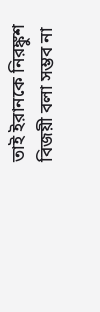তাই ইরানকে নিরঙ্কুশ বিজয়ী বলা সম্ভব না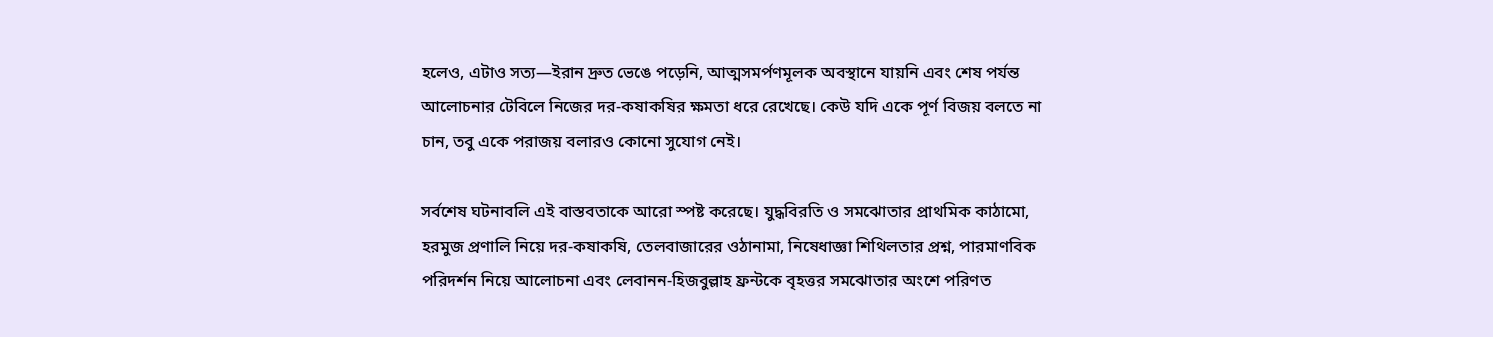হলেও, এটাও সত্য—ইরান দ্রুত ভেঙে পড়েনি, আত্মসমর্পণমূলক অবস্থানে যায়নি এবং শেষ পর্যন্ত আলোচনার টেবিলে নিজের দর-কষাকষির ক্ষমতা ধরে রেখেছে। কেউ যদি একে পূর্ণ বিজয় বলতে না চান, তবু একে পরাজয় বলারও কোনো সুযোগ নেই।

সর্বশেষ ঘটনাবলি এই বাস্তবতাকে আরো স্পষ্ট করেছে। যুদ্ধবিরতি ও সমঝোতার প্রাথমিক কাঠামো, হরমুজ প্রণালি নিয়ে দর-কষাকষি, তেলবাজারের ওঠানামা, নিষেধাজ্ঞা শিথিলতার প্রশ্ন, পারমাণবিক পরিদর্শন নিয়ে আলোচনা এবং লেবানন-হিজবুল্লাহ ফ্রন্টকে বৃহত্তর সমঝোতার অংশে পরিণত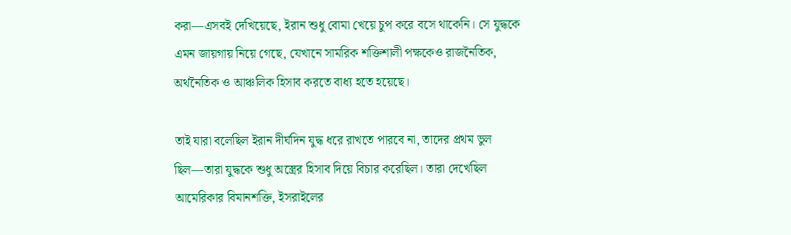করা—এসবই দেখিয়েছে, ইরান শুধু বোমা খেয়ে চুপ করে বসে থাকেনি। সে যুদ্ধকে এমন জায়গায় নিয়ে গেছে, যেখানে সামরিক শক্তিশালী পক্ষকেও রাজনৈতিক, অর্থনৈতিক ও আঞ্চলিক হিসাব করতে বাধ্য হতে হয়েছে।

তাই যারা বলেছিল ইরান দীর্ঘদিন যুদ্ধ ধরে রাখতে পারবে না, তাদের প্রথম ভুল ছিল—তারা যুদ্ধকে শুধু অস্ত্রের হিসাব দিয়ে বিচার করেছিল। তারা দেখেছিল আমেরিকার বিমানশক্তি, ইসরাইলের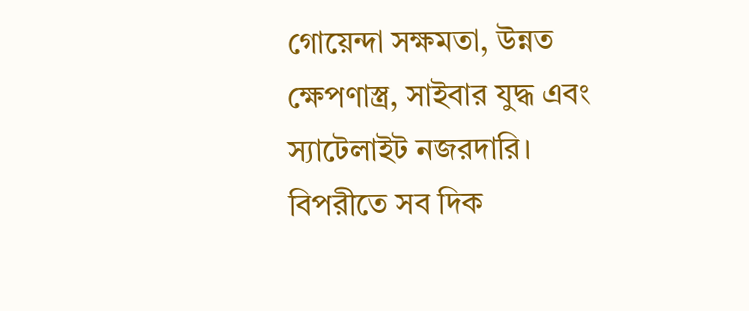গোয়েন্দা সক্ষমতা, উন্নত ক্ষেপণাস্ত্র, সাইবার যুদ্ধ এবং স্যাটেলাইট নজরদারি। বিপরীতে সব দিক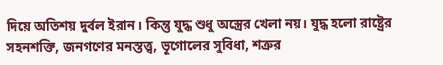দিয়ে অতিশয় দুর্বল ইরান। কিন্তু যুদ্ধ শুধু অস্ত্রের খেলা নয়। যুদ্ধ হলো রাষ্ট্রের সহনশক্তি, জনগণের মনস্তত্ত্ব, ভূগোলের সুবিধা, শত্রুর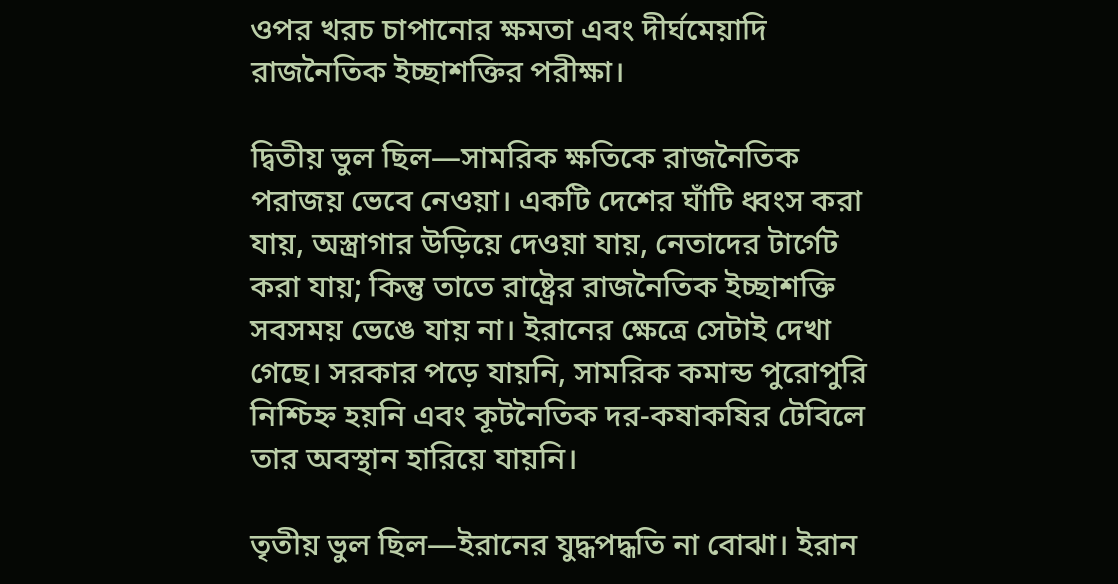ওপর খরচ চাপানোর ক্ষমতা এবং দীর্ঘমেয়াদি রাজনৈতিক ইচ্ছাশক্তির পরীক্ষা।

দ্বিতীয় ভুল ছিল—সামরিক ক্ষতিকে রাজনৈতিক পরাজয় ভেবে নেওয়া। একটি দেশের ঘাঁটি ধ্বংস করা যায়, অস্ত্রাগার উড়িয়ে দেওয়া যায়, নেতাদের টার্গেট করা যায়; কিন্তু তাতে রাষ্ট্রের রাজনৈতিক ইচ্ছাশক্তি সবসময় ভেঙে যায় না। ইরানের ক্ষেত্রে সেটাই দেখা গেছে। সরকার পড়ে যায়নি, সামরিক কমান্ড পুরোপুরি নিশ্চিহ্ন হয়নি এবং কূটনৈতিক দর-কষাকষির টেবিলে তার অবস্থান হারিয়ে যায়নি।

তৃতীয় ভুল ছিল—ইরানের যুদ্ধপদ্ধতি না বোঝা। ইরান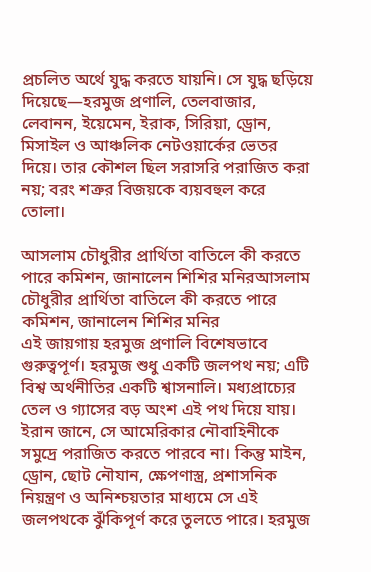প্রচলিত অর্থে যুদ্ধ করতে যায়নি। সে যুদ্ধ ছড়িয়ে দিয়েছে—হরমুজ প্রণালি, তেলবাজার, লেবানন, ইয়েমেন, ইরাক, সিরিয়া, ড্রোন, মিসাইল ও আঞ্চলিক নেটওয়ার্কের ভেতর দিয়ে। তার কৌশল ছিল সরাসরি পরাজিত করা নয়; বরং শত্রুর বিজয়কে ব্যয়বহুল করে তোলা।

আসলাম চৌধুরীর প্রার্থিতা বাতিলে কী করতে পারে কমিশন, জানালেন শিশির মনিরআসলাম চৌধুরীর প্রার্থিতা বাতিলে কী করতে পারে কমিশন, জানালেন শিশির মনির
এই জায়গায় হরমুজ প্রণালি বিশেষভাবে গুরুত্বপূর্ণ। হরমুজ শুধু একটি জলপথ নয়; এটি বিশ্ব অর্থনীতির একটি শ্বাসনালি। মধ্যপ্রাচ্যের তেল ও গ্যাসের বড় অংশ এই পথ দিয়ে যায়। ইরান জানে, সে আমেরিকার নৌবাহিনীকে সমুদ্রে পরাজিত করতে পারবে না। কিন্তু মাইন, ড্রোন, ছোট নৌযান, ক্ষেপণাস্ত্র, প্রশাসনিক নিয়ন্ত্রণ ও অনিশ্চয়তার মাধ্যমে সে এই জলপথকে ঝুঁকিপূর্ণ করে তুলতে পারে। হরমুজ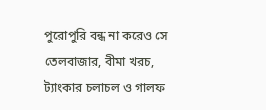পুরোপুরি বন্ধ না করেও সে তেলবাজার, বীমা খরচ, ট্যাংকার চলাচল ও গালফ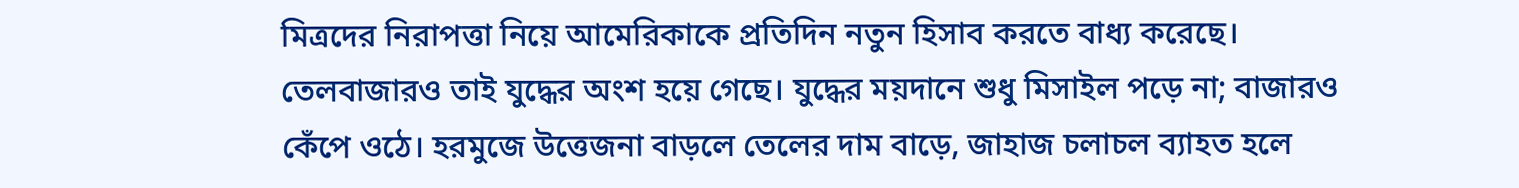মিত্রদের নিরাপত্তা নিয়ে আমেরিকাকে প্রতিদিন নতুন হিসাব করতে বাধ্য করেছে। তেলবাজারও তাই যুদ্ধের অংশ হয়ে গেছে। যুদ্ধের ময়দানে শুধু মিসাইল পড়ে না; বাজারও কেঁপে ওঠে। হরমুজে উত্তেজনা বাড়লে তেলের দাম বাড়ে, জাহাজ চলাচল ব্যাহত হলে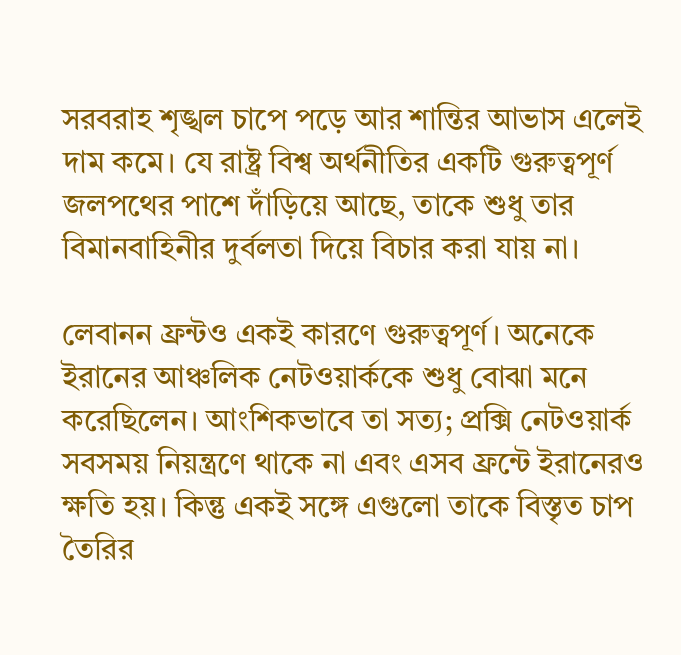সরবরাহ শৃঙ্খল চাপে পড়ে আর শান্তির আভাস এলেই দাম কমে। যে রাষ্ট্র বিশ্ব অর্থনীতির একটি গুরুত্বপূর্ণ জলপথের পাশে দাঁড়িয়ে আছে, তাকে শুধু তার বিমানবাহিনীর দুর্বলতা দিয়ে বিচার করা যায় না।

লেবানন ফ্রন্টও একই কারণে গুরুত্বপূর্ণ। অনেকে ইরানের আঞ্চলিক নেটওয়ার্ককে শুধু বোঝা মনে করেছিলেন। আংশিকভাবে তা সত্য; প্রক্সি নেটওয়ার্ক সবসময় নিয়ন্ত্রণে থাকে না এবং এসব ফ্রন্টে ইরানেরও ক্ষতি হয়। কিন্তু একই সঙ্গে এগুলো তাকে বিস্তৃত চাপ তৈরির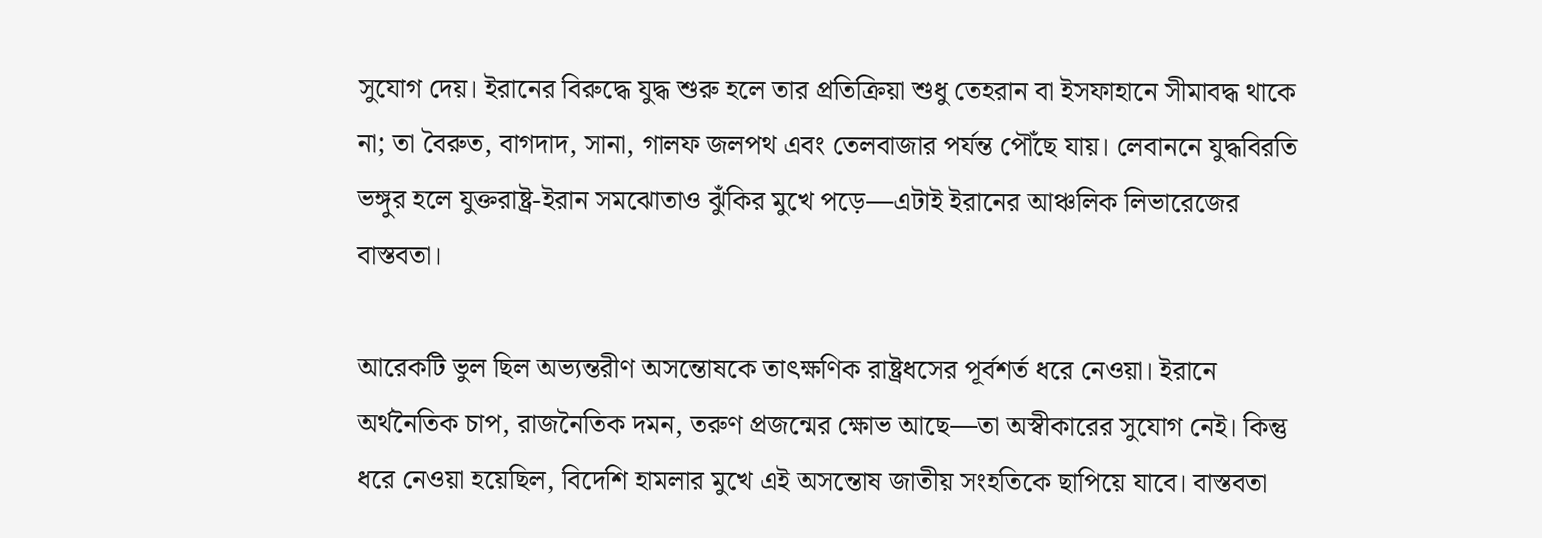সুযোগ দেয়। ইরানের বিরুদ্ধে যুদ্ধ শুরু হলে তার প্রতিক্রিয়া শুধু তেহরান বা ইসফাহানে সীমাবদ্ধ থাকে না; তা বৈরুত, বাগদাদ, সানা, গালফ জলপথ এবং তেলবাজার পর্যন্ত পৌঁছে যায়। লেবাননে যুদ্ধবিরতি ভঙ্গুর হলে যুক্তরাষ্ট্র-ইরান সমঝোতাও ঝুঁকির মুখে পড়ে—এটাই ইরানের আঞ্চলিক লিভারেজের বাস্তবতা।

আরেকটি ভুল ছিল অভ্যন্তরীণ অসন্তোষকে তাৎক্ষণিক রাষ্ট্রধসের পূর্বশর্ত ধরে নেওয়া। ইরানে অর্থনৈতিক চাপ, রাজনৈতিক দমন, তরুণ প্রজন্মের ক্ষোভ আছে—তা অস্বীকারের সুযোগ নেই। কিন্তু ধরে নেওয়া হয়েছিল, বিদেশি হামলার মুখে এই অসন্তোষ জাতীয় সংহতিকে ছাপিয়ে যাবে। বাস্তবতা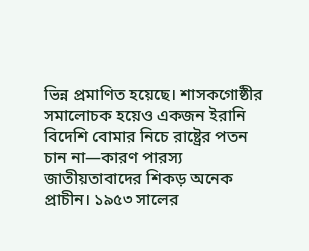ভিন্ন প্রমাণিত হয়েছে। শাসকগোষ্ঠীর সমালোচক হয়েও একজন ইরানি বিদেশি বোমার নিচে রাষ্ট্রের পতন চান না—কারণ পারস্য জাতীয়তাবাদের শিকড় অনেক প্রাচীন। ১৯৫৩ সালের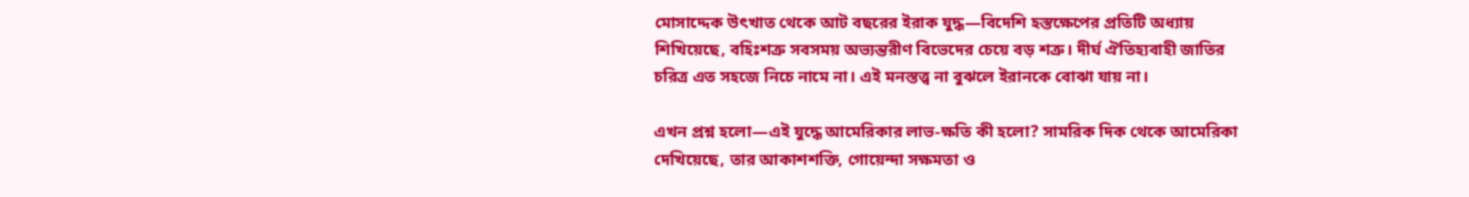মোসাদ্দেক উৎখাত থেকে আট বছরের ইরাক যুদ্ধ—বিদেশি হস্তক্ষেপের প্রতিটি অধ্যায় শিখিয়েছে, বহিঃশত্রু সবসময় অভ্যন্তরীণ বিভেদের চেয়ে বড় শত্রু। দীর্ঘ ঐতিহ্যবাহী জাতির চরিত্র এত সহজে নিচে নামে না। এই মনস্তত্ত্ব না বুঝলে ইরানকে বোঝা যায় না।

এখন প্রশ্ন হলো—এই যুদ্ধে আমেরিকার লাভ-ক্ষতি কী হলো? সামরিক দিক থেকে আমেরিকা দেখিয়েছে, তার আকাশশক্তি, গোয়েন্দা সক্ষমতা ও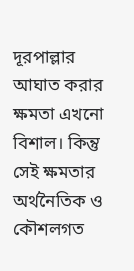দূরপাল্লার আঘাত করার ক্ষমতা এখনো বিশাল। কিন্তু সেই ক্ষমতার অর্থনৈতিক ও কৌশলগত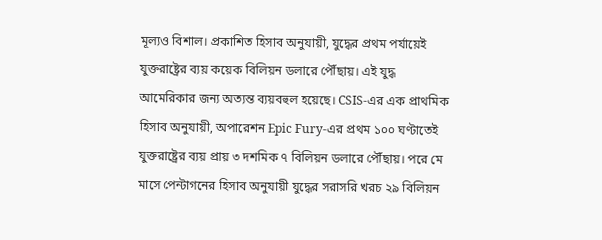মূল্যও বিশাল। প্রকাশিত হিসাব অনুযায়ী, যুদ্ধের প্রথম পর্যায়েই যুক্তরাষ্ট্রের ব্যয় কয়েক বিলিয়ন ডলারে পৌঁছায়। এই যুদ্ধ আমেরিকার জন্য অত্যন্ত ব্যয়বহুল হয়েছে। CSIS-এর এক প্রাথমিক হিসাব অনুযায়ী, অপারেশন Epic Fury-এর প্রথম ১০০ ঘণ্টাতেই যুক্তরাষ্ট্রের ব্যয় প্রায় ৩ দশমিক ৭ বিলিয়ন ডলারে পৌঁছায়। পরে মে মাসে পেন্টাগনের হিসাব অনুযায়ী যুদ্ধের সরাসরি খরচ ২৯ বিলিয়ন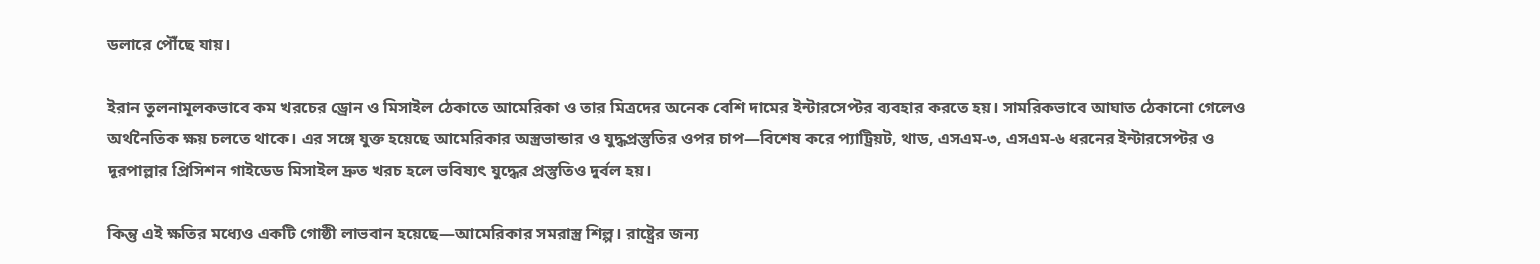ডলারে পৌঁছে যায়।

ইরান তুলনামূলকভাবে কম খরচের ড্রোন ও মিসাইল ঠেকাতে আমেরিকা ও তার মিত্রদের অনেক বেশি দামের ইন্টারসেপ্টর ব্যবহার করতে হয়। সামরিকভাবে আঘাত ঠেকানো গেলেও অর্থনৈতিক ক্ষয় চলতে থাকে। এর সঙ্গে যুক্ত হয়েছে আমেরিকার অস্ত্রভান্ডার ও যুদ্ধপ্রস্তুতির ওপর চাপ—বিশেষ করে প্যাট্রিয়ট, থাড, এসএম-৩, এসএম-৬ ধরনের ইন্টারসেপ্টর ও দূরপাল্লার প্রিসিশন গাইডেড মিসাইল দ্রুত খরচ হলে ভবিষ্যৎ যুদ্ধের প্রস্তুতিও দুর্বল হয়।

কিন্তু এই ক্ষতির মধ্যেও একটি গোষ্ঠী লাভবান হয়েছে—আমেরিকার সমরাস্ত্র শিল্প। রাষ্ট্রের জন্য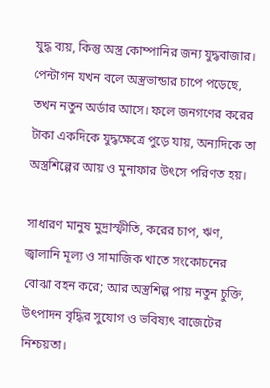যুদ্ধ ব্যয়, কিন্তু অস্ত্র কোম্পানির জন্য যুদ্ধবাজার। পেন্টাগন যখন বলে অস্ত্রভান্ডার চাপে পড়েছে, তখন নতুন অর্ডার আসে। ফলে জনগণের করের টাকা একদিকে যুদ্ধক্ষেত্রে পুড়ে যায়, অন্যদিকে তা অস্ত্রশিল্পের আয় ও মুনাফার উৎসে পরিণত হয়।

সাধারণ মানুষ মুদ্রাস্ফীতি, করের চাপ, ঋণ, জ্বালানি মূল্য ও সামাজিক খাতে সংকোচনের বোঝা বহন করে; আর অস্ত্রশিল্প পায় নতুন চুক্তি, উৎপাদন বৃদ্ধির সুযোগ ও ভবিষ্যৎ বাজেটের নিশ্চয়তা।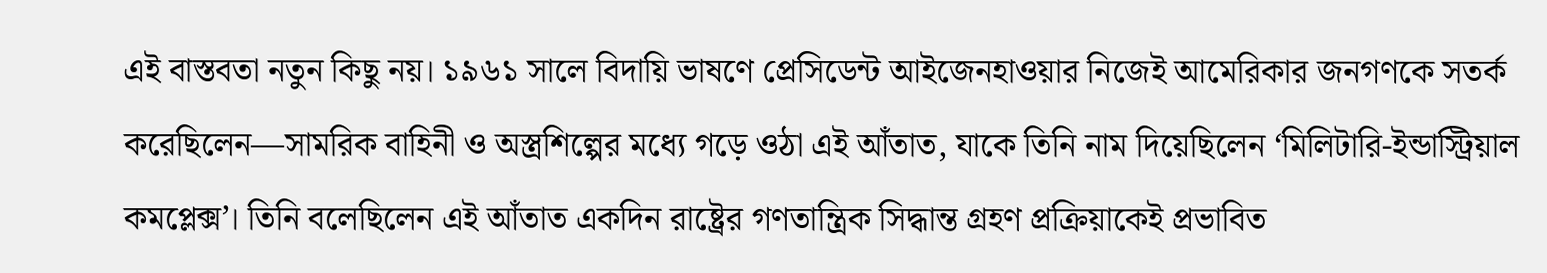এই বাস্তবতা নতুন কিছু নয়। ১৯৬১ সালে বিদায়ি ভাষণে প্রেসিডেন্ট আইজেনহাওয়ার নিজেই আমেরিকার জনগণকে সতর্ক করেছিলেন—সামরিক বাহিনী ও অস্ত্রশিল্পের মধ্যে গড়ে ওঠা এই আঁতাত, যাকে তিনি নাম দিয়েছিলেন ‘মিলিটারি-ইন্ডাস্ট্রিয়াল কমপ্লেক্স’। তিনি বলেছিলেন এই আঁতাত একদিন রাষ্ট্রের গণতান্ত্রিক সিদ্ধান্ত গ্রহণ প্রক্রিয়াকেই প্রভাবিত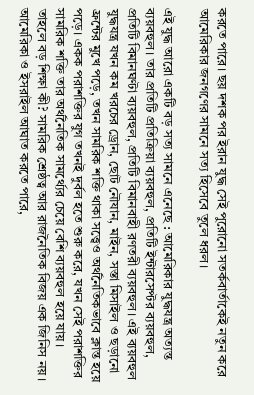করতে পারে। ছয় দশক পর ইরান যুদ্ধ সেই পুরোনো সতর্কবার্তাকেই নতুন করে আমেরিকার জনগণের সামনে সত্য হিসেবে তুলে ধরল।

এই যুদ্ধ আরো একটি বড় সত্য সামনে এনেছে : আমেরিকার যুদ্ধযন্ত্র অত্যন্ত ব্যয়বহুল। তার প্রতিটি প্রতিক্রিয়া ব্যয়বহুল, প্রতিটি ইন্টারসেপ্টর ব্যয়বহুল, প্রতিটি বিমানঘণ্টা ব্যয়বহুল, প্রতিটি বিমানবাহী রণতরী ব্যয়বহুল। এই ব্যয়বহুল যুদ্ধযন্ত্র যখন কম খরচের ড্রোন, ছোট নৌযান, মাইন, সস্তা মিসাইল ও ছড়ানো ফ্রন্টের মুখে পড়ে, তখন সামরিক শক্তি থাকা সত্ত্বেও অর্থনৈতিকভাবে ক্লান্ত হয়ে পড়ে। একক পরাশক্তির যুগ তখনই দুর্বল হতে শুরু করে, যখন সেই পরাশক্তির সামরিক শক্তি তার অর্থনৈতিক সামর্থ্যের চেয়ে বেশি ব্যয়বহুল হয়ে যায়। তাহলে বড় শিক্ষা কী? সামরিক শ্রেষ্ঠত্ব আর রাজনৈতিক বিজয় এক জিনিস নয়। আমেরিকা ও ইসরাইল আঘাত করতে পারে,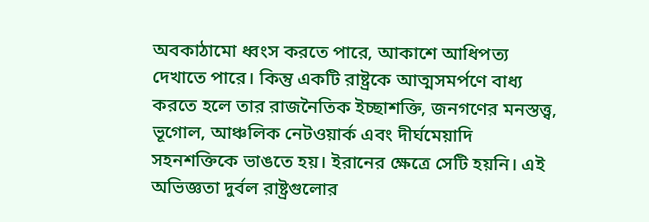অবকাঠামো ধ্বংস করতে পারে, আকাশে আধিপত্য দেখাতে পারে। কিন্তু একটি রাষ্ট্রকে আত্মসমর্পণে বাধ্য করতে হলে তার রাজনৈতিক ইচ্ছাশক্তি, জনগণের মনস্তত্ত্ব, ভূগোল, আঞ্চলিক নেটওয়ার্ক এবং দীর্ঘমেয়াদি সহনশক্তিকে ভাঙতে হয়। ইরানের ক্ষেত্রে সেটি হয়নি। এই অভিজ্ঞতা দুর্বল রাষ্ট্রগুলোর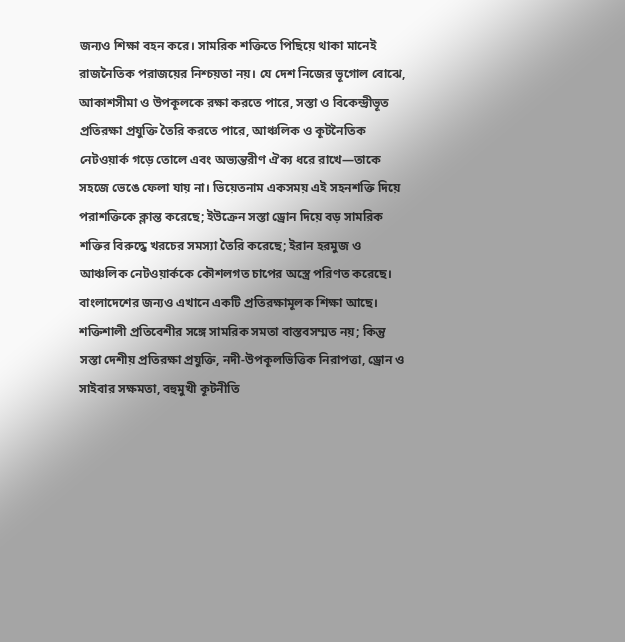জন্যও শিক্ষা বহন করে। সামরিক শক্তিতে পিছিয়ে থাকা মানেই রাজনৈতিক পরাজয়ের নিশ্চয়তা নয়। যে দেশ নিজের ভূগোল বোঝে, আকাশসীমা ও উপকূলকে রক্ষা করতে পারে, সস্তা ও বিকেন্দ্রীভূত প্রতিরক্ষা প্রযুক্তি তৈরি করতে পারে, আঞ্চলিক ও কূটনৈতিক নেটওয়ার্ক গড়ে তোলে এবং অভ্যন্তরীণ ঐক্য ধরে রাখে—তাকে সহজে ভেঙে ফেলা যায় না। ভিয়েতনাম একসময় এই সহনশক্তি দিয়ে পরাশক্তিকে ক্লান্ত করেছে; ইউক্রেন সস্তা ড্রোন দিয়ে বড় সামরিক শক্তির বিরুদ্ধে খরচের সমস্যা তৈরি করেছে; ইরান হরমুজ ও আঞ্চলিক নেটওয়ার্ককে কৌশলগত চাপের অস্ত্রে পরিণত করেছে। বাংলাদেশের জন্যও এখানে একটি প্রতিরক্ষামূলক শিক্ষা আছে। শক্তিশালী প্রতিবেশীর সঙ্গে সামরিক সমতা বাস্তবসম্মত নয়; কিন্তু সস্তা দেশীয় প্রতিরক্ষা প্রযুক্তি, নদী-উপকূলভিত্তিক নিরাপত্তা, ড্রোন ও সাইবার সক্ষমতা, বহুমুখী কূটনীতি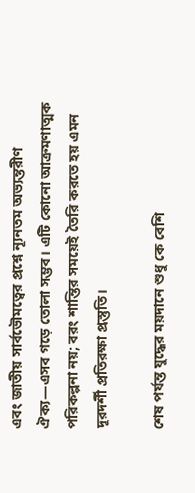এবং জাতীয় সার্বভৌমত্বের প্রশ্নে ন্যূনতম অভ্যন্তরীণ ঐক্য—এসব গড়ে তোলা সম্ভব। এটি কোনো আক্রমণাত্মক পরিকল্পনা নয়; বরং শান্তির সময়েই তৈরি করতে হয় এমন দূরদর্শী প্রতিরক্ষা প্রস্তুতি।

শেষ পর্যন্ত যুদ্ধের ময়দানে শুধু কে বেশি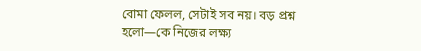বোমা ফেলল, সেটাই সব নয়। বড় প্রশ্ন হলো—কে নিজের লক্ষ্য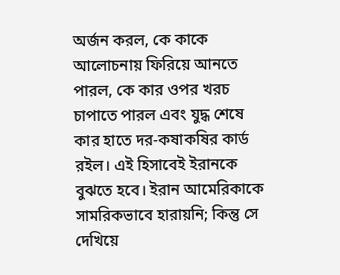অর্জন করল, কে কাকে আলোচনায় ফিরিয়ে আনতে পারল, কে কার ওপর খরচ চাপাতে পারল এবং যুদ্ধ শেষে কার হাতে দর-কষাকষির কার্ড রইল। এই হিসাবেই ইরানকে বুঝতে হবে। ইরান আমেরিকাকে সামরিকভাবে হারায়নি; কিন্তু সে দেখিয়ে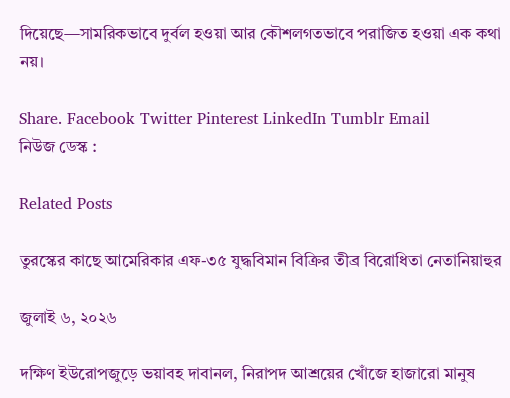দিয়েছে—সামরিকভাবে দুর্বল হওয়া আর কৌশলগতভাবে পরাজিত হওয়া এক কথা নয়।

Share. Facebook Twitter Pinterest LinkedIn Tumblr Email
নিউজ ডেস্ক :

Related Posts

তুরস্কের কাছে আমেরিকার এফ-৩৫ যুদ্ধবিমান বিক্রির তীব্র বিরোধিতা নেতানিয়াহুর

জুলাই ৬, ২০২৬

দক্ষিণ ইউরোপজুড়ে ভয়াবহ দাবানল, নিরাপদ আশ্রয়ের খোঁজে হাজারো মানুষ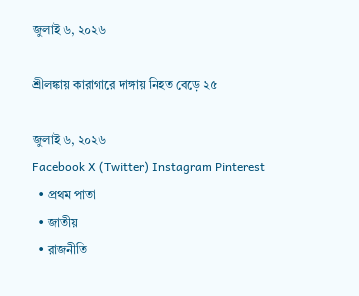জুলাই ৬, ২০২৬

শ্রীলঙ্কায় কারাগারে দাঙ্গায় নিহত বেড়ে ২৫

জুলাই ৬, ২০২৬
Facebook X (Twitter) Instagram Pinterest
  • প্রথম পাতা
  • জাতীয়
  • রাজনীতি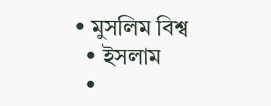• মুসলিম বিশ্ব
  • ইসলাম
  •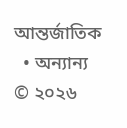আন্তর্জাতিক
  • অন্যান্য
© ২০২৬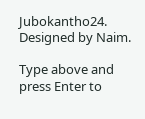Jubokantho24. Designed by Naim.

Type above and press Enter to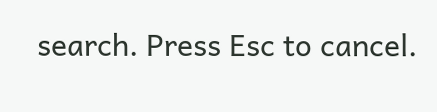search. Press Esc to cancel.